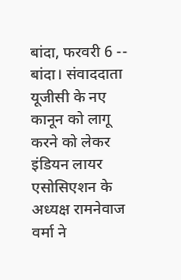बांदा, फरवरी 6 -- बांदा। संवाददाता यूजीसी के नए कानून को लागू करने को लेकर इंडियन लायर एसोसिएशन के अध्यक्ष रामनेवाज वर्मा ने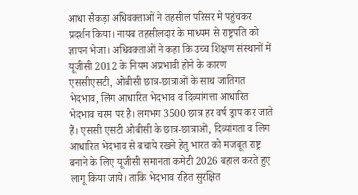आधा सैकड़ा अधिवक्ताओं ने तहसील परिसर मे पहुंचकर प्रदर्शन किया। नायब तहसीलदार के माध्यम से राष्ट्रपति को ज्ञापन भेजा। अधिवक्ताओं ने कहा कि उच्च शिक्षण संस्थानों में यूजीसी 2012 के नियम अप्रभावी होने के कारण एससीएसटी, ओबीसी छात्र-छात्राओं के साथ जातिगत भेदभाव, लिंग आधारित भेदभाव व दिव्यांगत्ता आधारित भेदभाव चरम पर है। लगभग 3500 छात्र हर वर्ष ड्राप कर जाते हैं। एससी एसटी ओबीसी के छात्र-छात्राओं, दिव्यांगता व लिग आधारित भेदभाव से बचाये रखने हेतु भारत को मजबूत राष्ट्र बनाने के लिए यूजीसी समानता कमेटी 2026 बहाल करते हुए लागू किया जाये। ताकि भेदभाव रहित सुरक्षित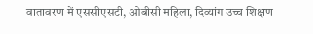वातावरण में एससीएसटी, ओबीसी महिला, दिव्यांग उच्च शिक्षण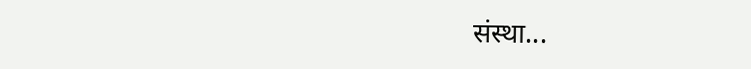संस्था...